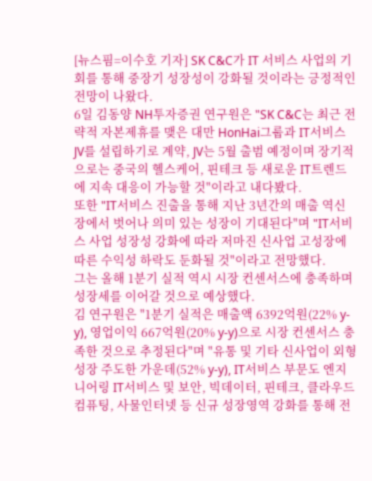[뉴스핌=이수호 기자] SK C&C가 IT 서비스 사업의 기회를 통해 중장기 성장성이 강화될 것이라는 긍정적인 전망이 나왔다.
6일 김동양 NH투자증권 연구원은 "SK C&C는 최근 전략적 자본제휴를 맺은 대만 HonHai그룹과 IT서비스 JV를 설립하기로 계약, JV는 5월 출범 예정이며 장기적으로는 중국의 헬스케어, 핀테크 등 새로운 IT트렌드에 지속 대응이 가능할 것"이라고 내다봤다.
또한 "IT서비스 진출을 통해 지난 3년간의 매출 역신장에서 벗어나 의미 있는 성장이 기대된다"며 "IT서비스 사업 성장성 강화에 따라 저마진 신사업 고성장에 따른 수익성 하락도 둔화될 것"이라고 전망했다.
그는 올해 1분기 실적 역시 시장 컨센서스에 충족하며 성장세를 이어갈 것으로 예상했다.
김 연구원은 "1분기 실적은 매출액 6392억원(22% y-y), 영업이익 667억원(20% y-y)으로 시장 컨센서스 충족한 것으로 추정된다"며 "유통 및 기타 신사업이 외형성장 주도한 가운데(52% y-y), IT서비스 부문도 엔지니어링 IT서비스 및 보안, 빅데이터, 핀테크, 클라우드컴퓨팅, 사물인터넷 등 신규 성장영역 강화를 통해 전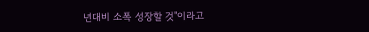년대비 소폭 성장할 것"이라고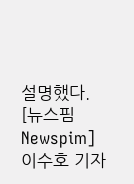설명했다.
[뉴스핌 Newspim] 이수호 기자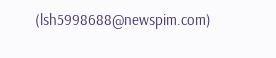(lsh5998688@newspim.com)